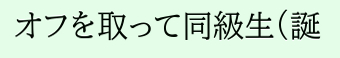オフを取って同級生(誕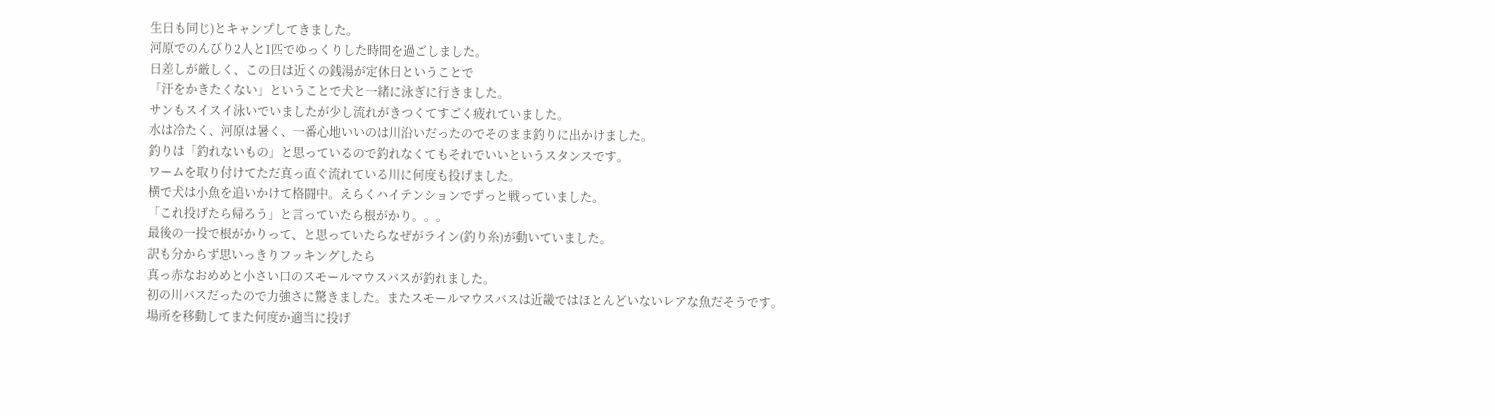生日も同じ)とキャンプしてきました。
河原でのんびり2人と1匹でゆっくりした時間を過ごしました。
日差しが厳しく、この日は近くの銭湯が定休日ということで
「汗をかきたくない」ということで犬と一緒に泳ぎに行きました。
サンもスイスイ泳いでいましたが少し流れがきつくてすごく疲れていました。
水は冷たく、河原は暑く、一番心地いいのは川沿いだったのでそのまま釣りに出かけました。
釣りは「釣れないもの」と思っているので釣れなくてもそれでいいというスタンスです。
ワームを取り付けてただ真っ直ぐ流れている川に何度も投げました。
横で犬は小魚を追いかけて格闘中。えらくハイテンションでずっと戦っていました。
「これ投げたら帰ろう」と言っていたら根がかり。。。
最後の一投で根がかりって、と思っていたらなぜがライン(釣り糸)が動いていました。
訳も分からず思いっきりフッキングしたら
真っ赤なおめめと小さい口のスモールマウスバスが釣れました。
初の川バスだったので力強さに驚きました。またスモールマウスバスは近畿ではほとんどいないレアな魚だそうです。
場所を移動してまた何度か適当に投げ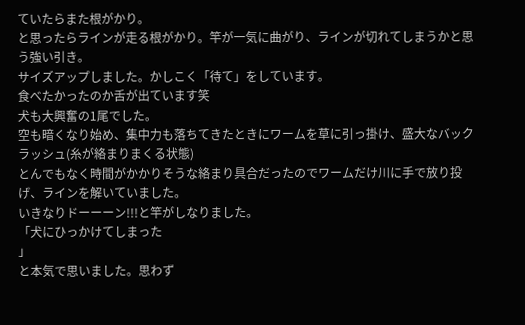ていたらまた根がかり。
と思ったらラインが走る根がかり。竿が一気に曲がり、ラインが切れてしまうかと思う強い引き。
サイズアップしました。かしこく「待て」をしています。
食べたかったのか舌が出ています笑
犬も大興奮の1尾でした。
空も暗くなり始め、集中力も落ちてきたときにワームを草に引っ掛け、盛大なバックラッシュ(糸が絡まりまくる状態)
とんでもなく時間がかかりそうな絡まり具合だったのでワームだけ川に手で放り投げ、ラインを解いていました。
いきなりドーーーン!!!と竿がしなりました。
「犬にひっかけてしまった
」
と本気で思いました。思わず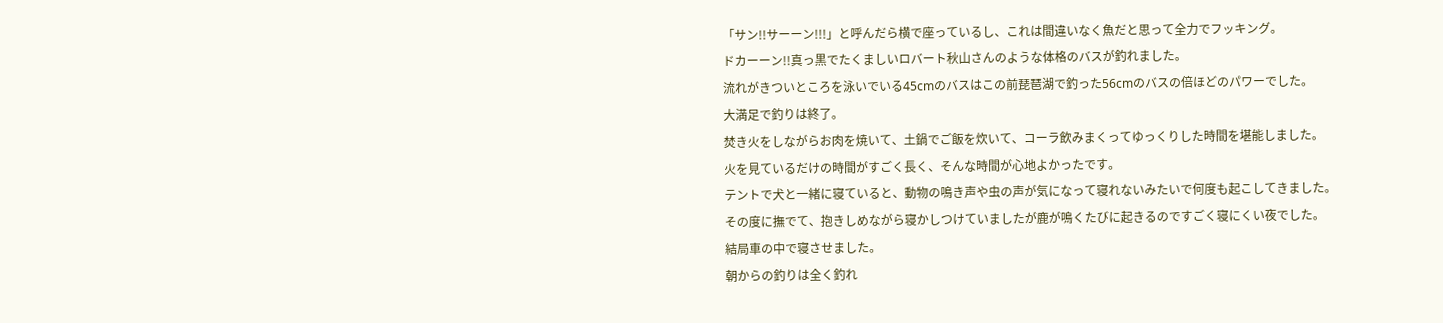「サン!!サーーン!!!」と呼んだら横で座っているし、これは間違いなく魚だと思って全力でフッキング。
ドカーーン!!真っ黒でたくましいロバート秋山さんのような体格のバスが釣れました。
流れがきついところを泳いでいる45cmのバスはこの前琵琶湖で釣った56cmのバスの倍ほどのパワーでした。
大満足で釣りは終了。
焚き火をしながらお肉を焼いて、土鍋でご飯を炊いて、コーラ飲みまくってゆっくりした時間を堪能しました。
火を見ているだけの時間がすごく長く、そんな時間が心地よかったです。
テントで犬と一緒に寝ていると、動物の鳴き声や虫の声が気になって寝れないみたいで何度も起こしてきました。
その度に撫でて、抱きしめながら寝かしつけていましたが鹿が鳴くたびに起きるのですごく寝にくい夜でした。
結局車の中で寝させました。
朝からの釣りは全く釣れ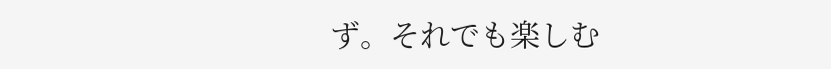ず。それでも楽しむ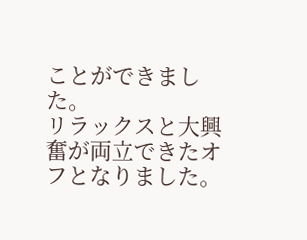ことができました。
リラックスと大興奮が両立できたオフとなりました。